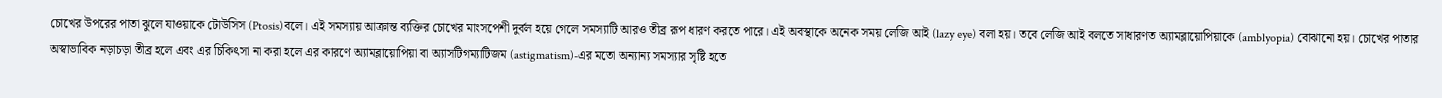চোখের উপরের পাতা ঝুলে যাওয়াকে টোউসিস (Ptosis)বলে। এই সমস্যায় আক্রান্ত ব্যক্তির চোখের মাংসপেশী দুর্বল হয়ে গেলে সমস্যাটি আরও তীব্র রূপ ধারণ করতে পারে। এই অবস্থাকে অনেক সময় লেজি আই (lazy eye) বলা হয়। তবে লেজি আই বলতে সাধারণত অ্যামব্লায়োপিয়াকে (amblyopia) বোঝানো হয়। চোখের পাতার অস্বাভাবিক নড়াচড়া তীব্র হলে এবং এর চিকিৎসা না করা হলে এর কারণে অ্যামব্লায়োপিয়া বা অ্যাসটিগম্যাটিজম (astigmatism)-এর মতো অন্যান্য সমস্যার সৃষ্টি হতে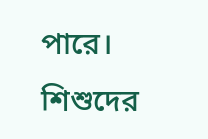পারে। শিশুদের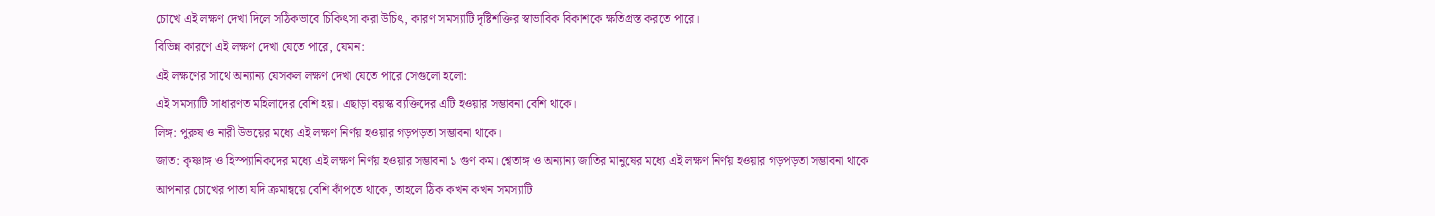চোখে এই লক্ষণ দেখা দিলে সঠিকভাবে চিকিৎসা করা উচিৎ, কারণ সমস্যাটি দৃষ্টিশক্তির স্বাভাবিক বিকাশকে ক্ষতিগ্রস্ত করতে পারে।
বিভিন্ন কারণে এই লক্ষণ দেখা যেতে পারে, যেমন:
এই লক্ষণের সাথে অন্যান্য যেসকল লক্ষণ দেখা যেতে পারে সেগুলো হলো:
এই সমস্যাটি সাধারণত মহিলাদের বেশি হয়। এছাড়া বয়স্ক ব্যক্তিদের এটি হওয়ার সম্ভাবনা বেশি থাকে।
লিঙ্গ: পুরুষ ও নারী উভয়ের মধ্যে এই লক্ষণ নির্ণয় হওয়ার গড়পড়তা সম্ভাবনা থাকে।
জাত: কৃষ্ণাঙ্গ ও হিস্প্যানিকদের মধ্যে এই লক্ষণ নির্ণয় হওয়ার সম্ভাবনা ১ গুণ কম। শ্বেতাঙ্গ ও অন্যান্য জাতির মানুষের মধ্যে এই লক্ষণ নির্ণয় হওয়ার গড়পড়তা সম্ভাবনা থাকে
আপনার চোখের পাতা যদি ক্রমান্বয়ে বেশি কাঁপতে থাকে, তাহলে ঠিক কখন কখন সমস্যাটি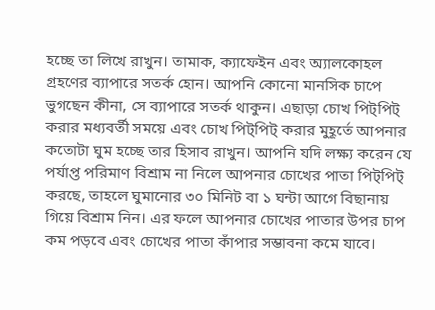হচ্ছে তা লিখে রাখুন। তামাক, ক্যাফেইন এবং অ্যালকোহল গ্রহণের ব্যাপারে সতর্ক হোন। আপনি কোনো মানসিক চাপে ভুগছেন কীনা, সে ব্যাপারে সতর্ক থাকুন। এছাড়া চোখ পিট্পিট্ করার মধ্যবর্তী সময়ে এবং চোখ পিট্পিট্ করার মুহূর্তে আপনার কতোটা ঘুম হচ্ছে তার হিসাব রাখুন। আপনি যদি লক্ষ্য করেন যে পর্যাপ্ত পরিমাণ বিশ্রাম না নিলে আপনার চোখের পাতা পিট্পিট্ করছে, তাহলে ঘুমানোর ৩০ মিনিট বা ১ ঘন্টা আগে বিছানায় গিয়ে বিশ্রাম নিন। এর ফলে আপনার চোখের পাতার উপর চাপ কম পড়বে এবং চোখের পাতা কাঁপার সম্ভাবনা কমে যাবে।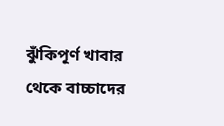ঝুঁকিপূর্ণ খাবার থেকে বাচ্চাদের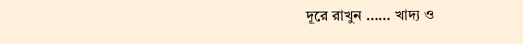দূরে রাখুন …… খাদ্য ও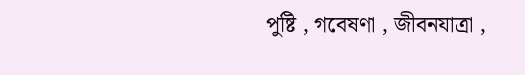পুষ্টি , গবেষণা , জীবনযাত্রা ,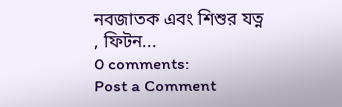নবজাতক এবং শিশুর যত্ন , ফিটন...
0 comments:
Post a Comment